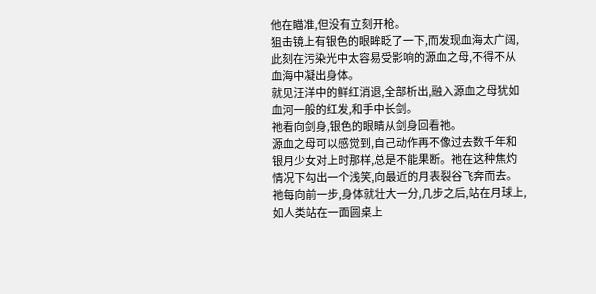他在瞄准,但没有立刻开枪。
狙击镜上有银色的眼眸眨了一下,而发现血海太广阔,此刻在污染光中太容易受影响的源血之母,不得不从血海中凝出身体。
就见汪洋中的鲜红消退,全部析出,融入源血之母犹如血河一般的红发,和手中长剑。
祂看向剑身,银色的眼睛从剑身回看祂。
源血之母可以感觉到,自己动作再不像过去数千年和银月少女对上时那样,总是不能果断。祂在这种焦灼情况下勾出一个浅笑,向最近的月表裂谷飞奔而去。
祂每向前一步,身体就壮大一分,几步之后,站在月球上,如人类站在一面圆桌上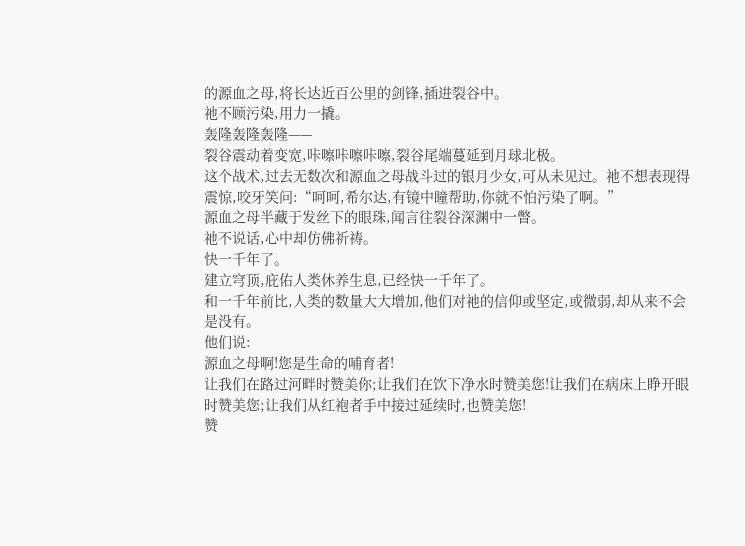的源血之母,将长达近百公里的剑锋,插进裂谷中。
祂不顾污染,用力一撬。
轰隆轰隆轰隆——
裂谷震动着变宽,咔嚓咔嚓咔嚓,裂谷尾端蔓延到月球北极。
这个战术,过去无数次和源血之母战斗过的银月少女,可从未见过。祂不想表现得震惊,咬牙笑问:“呵呵,希尔达,有镜中瞳帮助,你就不怕污染了啊。”
源血之母半藏于发丝下的眼珠,闻言往裂谷深渊中一瞥。
祂不说话,心中却仿佛祈祷。
快一千年了。
建立穹顶,庇佑人类休养生息,已经快一千年了。
和一千年前比,人类的数量大大增加,他们对祂的信仰或坚定,或微弱,却从来不会是没有。
他们说:
源血之母啊!您是生命的哺育者!
让我们在路过河畔时赞美你;让我们在饮下净水时赞美您!让我们在病床上睁开眼时赞美您;让我们从红袍者手中接过延续时,也赞美您!
赞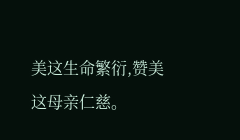美这生命繁衍,赞美这母亲仁慈。